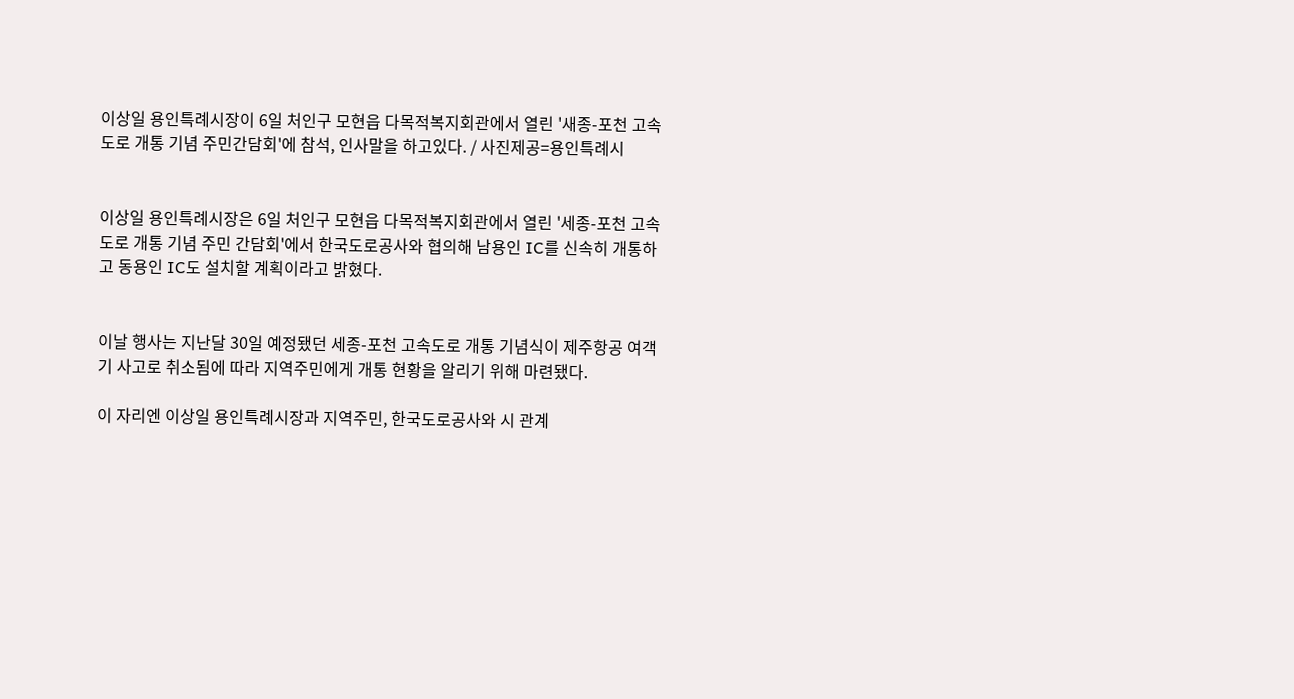이상일 용인특례시장이 6일 처인구 모현읍 다목적복지회관에서 열린 '새종-포천 고속도로 개통 기념 주민간담회'에 참석, 인사말을 하고있다. / 사진제공=용인특례시


이상일 용인특례시장은 6일 처인구 모현읍 다목적복지회관에서 열린 '세종-포천 고속도로 개통 기념 주민 간담회'에서 한국도로공사와 협의해 남용인 IC를 신속히 개통하고 동용인 IC도 설치할 계획이라고 밝혔다.


이날 행사는 지난달 30일 예정됐던 세종-포천 고속도로 개통 기념식이 제주항공 여객기 사고로 취소됨에 따라 지역주민에게 개통 현황을 알리기 위해 마련됐다.

이 자리엔 이상일 용인특례시장과 지역주민, 한국도로공사와 시 관계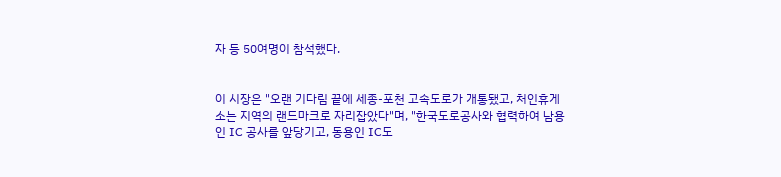자 등 50여명이 참석했다.


이 시장은 "오랜 기다림 끝에 세종-포천 고속도로가 개통됐고, 처인휴게소는 지역의 랜드마크로 자리잡았다"며, "한국도로공사와 협력하여 남용인 IC 공사를 앞당기고, 동용인 IC도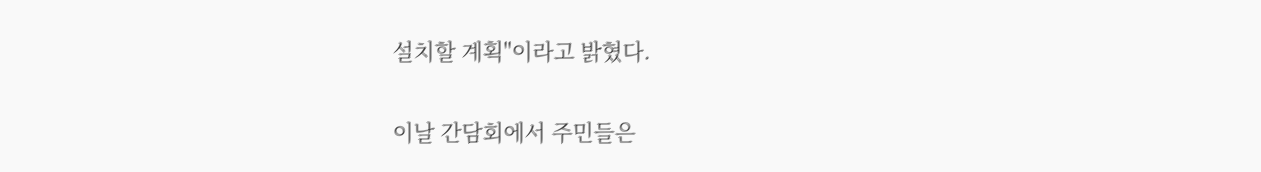설치할 계획"이라고 밝혔다.

이날 간담회에서 주민들은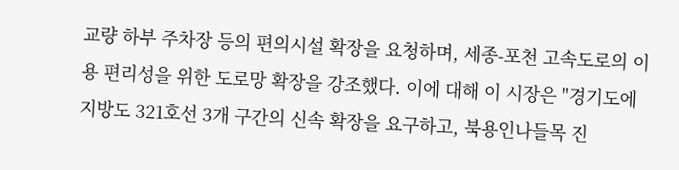교량 하부 주차장 등의 편의시설 확장을 요청하며, 세종-포천 고속도로의 이용 편리성을 위한 도로망 확장을 강조했다. 이에 대해 이 시장은 "경기도에 지방도 321호선 3개 구간의 신속 확장을 요구하고, 북용인나들목 진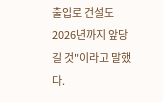출입로 건설도 2026년까지 앞당길 것"이라고 말했다.